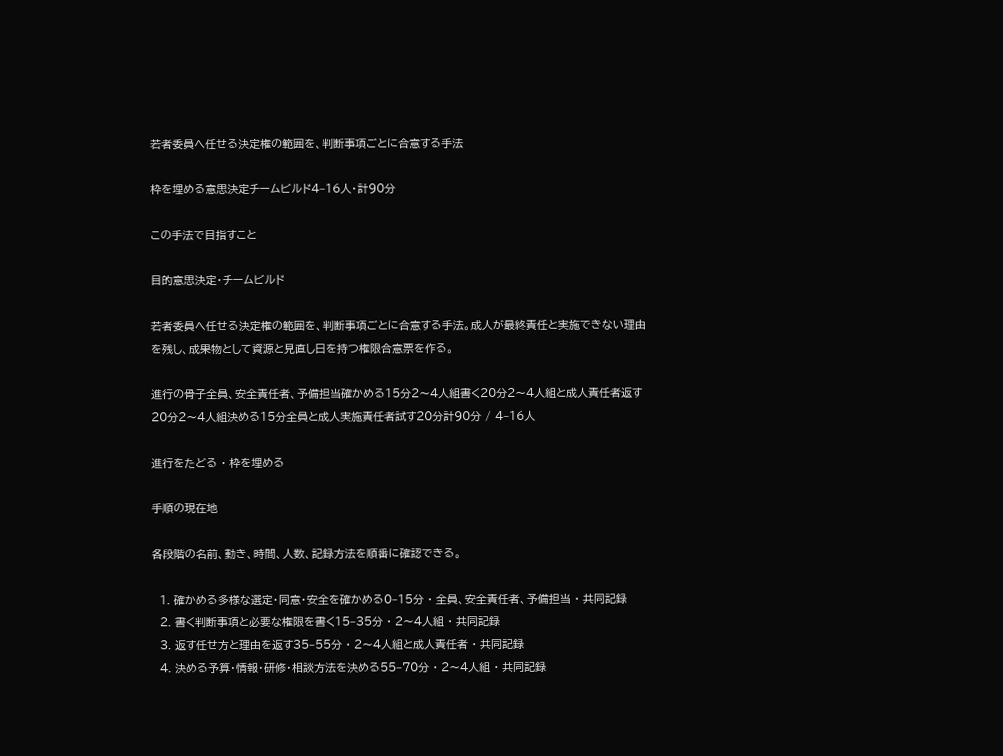若者委員へ任せる決定権の範囲を、判断事項ごとに合意する手法

枠を埋める意思決定チームビルド4–16人・計90分

この手法で目指すこと

目的意思決定・チームビルド

若者委員へ任せる決定権の範囲を、判断事項ごとに合意する手法。成人が最終責任と実施できない理由を残し、成果物として資源と見直し日を持つ権限合意票を作る。

進行の骨子全員、安全責任者、予備担当確かめる15分2〜4人組書く20分2〜4人組と成人責任者返す20分2〜4人組決める15分全員と成人実施責任者試す20分計90分 / 4–16人

進行をたどる · 枠を埋める

手順の現在地

各段階の名前、動き、時間、人数、記録方法を順番に確認できる。

  1. 確かめる多様な選定・同意・安全を確かめる0–15分 · 全員、安全責任者、予備担当 · 共同記録
  2. 書く判断事項と必要な権限を書く15–35分 · 2〜4人組 · 共同記録
  3. 返す任せ方と理由を返す35–55分 · 2〜4人組と成人責任者 · 共同記録
  4. 決める予算・情報・研修・相談方法を決める55–70分 · 2〜4人組 · 共同記録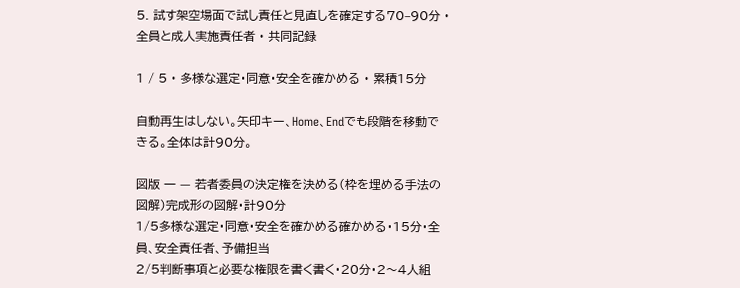5. 試す架空場面で試し責任と見直しを確定する70–90分 · 全員と成人実施責任者 · 共同記録

1 / 5 · 多様な選定・同意・安全を確かめる · 累積15分

自動再生はしない。矢印キー、Home、Endでも段階を移動できる。全体は計90分。

図版 一 — 若者委員の決定権を決める(枠を埋める手法の図解)完成形の図解・計90分
1/5多様な選定・同意・安全を確かめる確かめる・15分・全員、安全責任者、予備担当
2/5判断事項と必要な権限を書く書く・20分・2〜4人組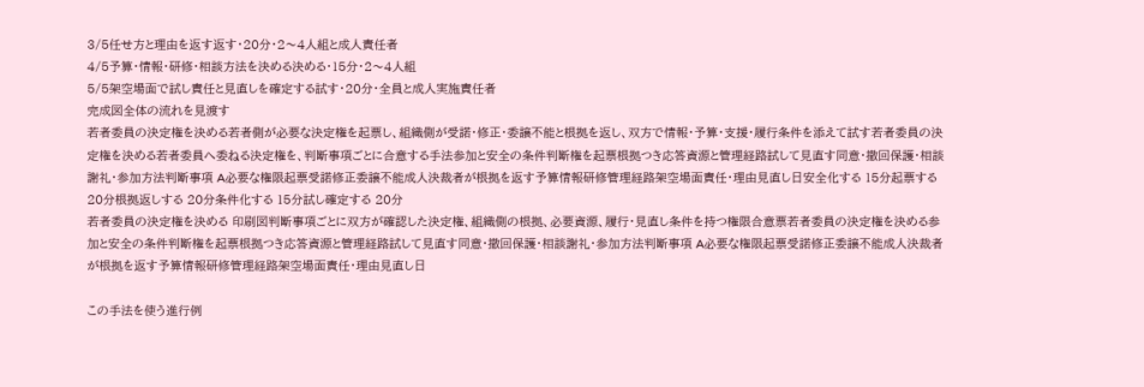3/5任せ方と理由を返す返す・20分・2〜4人組と成人責任者
4/5予算・情報・研修・相談方法を決める決める・15分・2〜4人組
5/5架空場面で試し責任と見直しを確定する試す・20分・全員と成人実施責任者
完成図全体の流れを見渡す
若者委員の決定権を決める若者側が必要な決定権を起票し、組織側が受諾・修正・委譲不能と根拠を返し、双方で情報・予算・支援・履行条件を添えて試す若者委員の決定権を決める若者委員へ委ねる決定権を、判断事項ごとに合意する手法参加と安全の条件判断権を起票根拠つき応答資源と管理経路試して見直す同意・撤回保護・相談謝礼・参加方法判断事項 A必要な権限起票受諾修正委譲不能成人決裁者が根拠を返す予算情報研修管理経路架空場面責任・理由見直し日安全化する 15分起票する 20分根拠返しする 20分条件化する 15分試し確定する 20分
若者委員の決定権を決める 印刷図判断事項ごとに双方が確認した決定権、組織側の根拠、必要資源、履行・見直し条件を持つ権限合意票若者委員の決定権を決める参加と安全の条件判断権を起票根拠つき応答資源と管理経路試して見直す同意・撤回保護・相談謝礼・参加方法判断事項 A必要な権限起票受諾修正委譲不能成人決裁者が根拠を返す予算情報研修管理経路架空場面責任・理由見直し日

この手法を使う進行例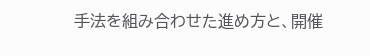手法を組み合わせた進め方と、開催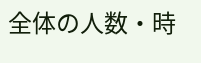全体の人数・時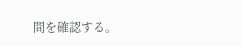間を確認する。